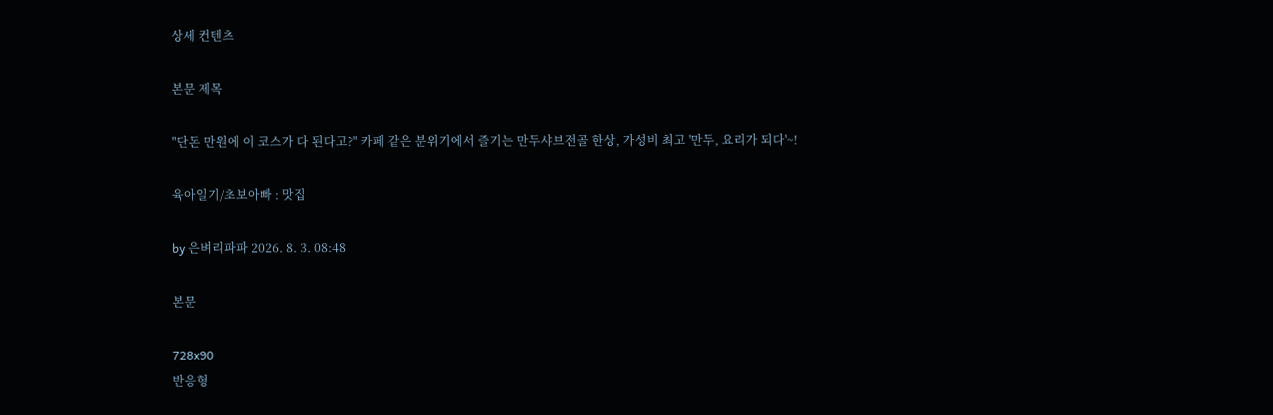상세 컨텐츠

본문 제목

"단돈 만원에 이 코스가 다 된다고?" 카페 같은 분위기에서 즐기는 만두샤브전골 한상, 가성비 최고 '만두, 요리가 되다'~!

육아일기/초보아빠 : 맛집

by 은벼리파파 2026. 8. 3. 08:48

본문

728x90
반응형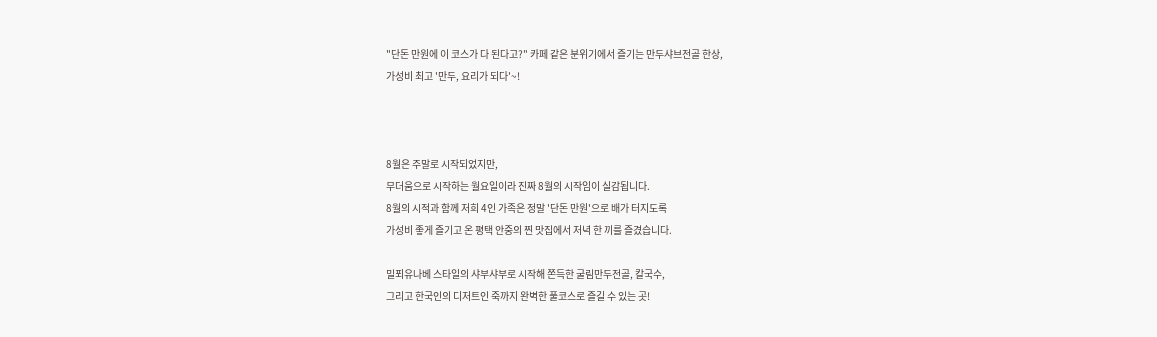"단돈 만원에 이 코스가 다 된다고?" 카페 같은 분위기에서 즐기는 만두샤브전골 한상,
가성비 최고 '만두, 요리가 되다'~!



8월은 주말로 시작되었지만,
무더움으로 시작하는 월요일이라 진짜 8월의 시작임이 실감됩니다.
8월의 시적과 함께 저희 4인 가족은 정말 '단돈 만원'으로 배가 터지도록
가성비 좋게 즐기고 온 평택 안중의 찐 맛집에서 저녁 한 끼를 즐겼습니다.

밀푀유나베 스타일의 샤부샤부로 시작해 쫀득한 굴림만두전골, 칼국수,
그리고 한국인의 디저트인 죽까지 완벽한 풀코스로 즐길 수 있는 곳!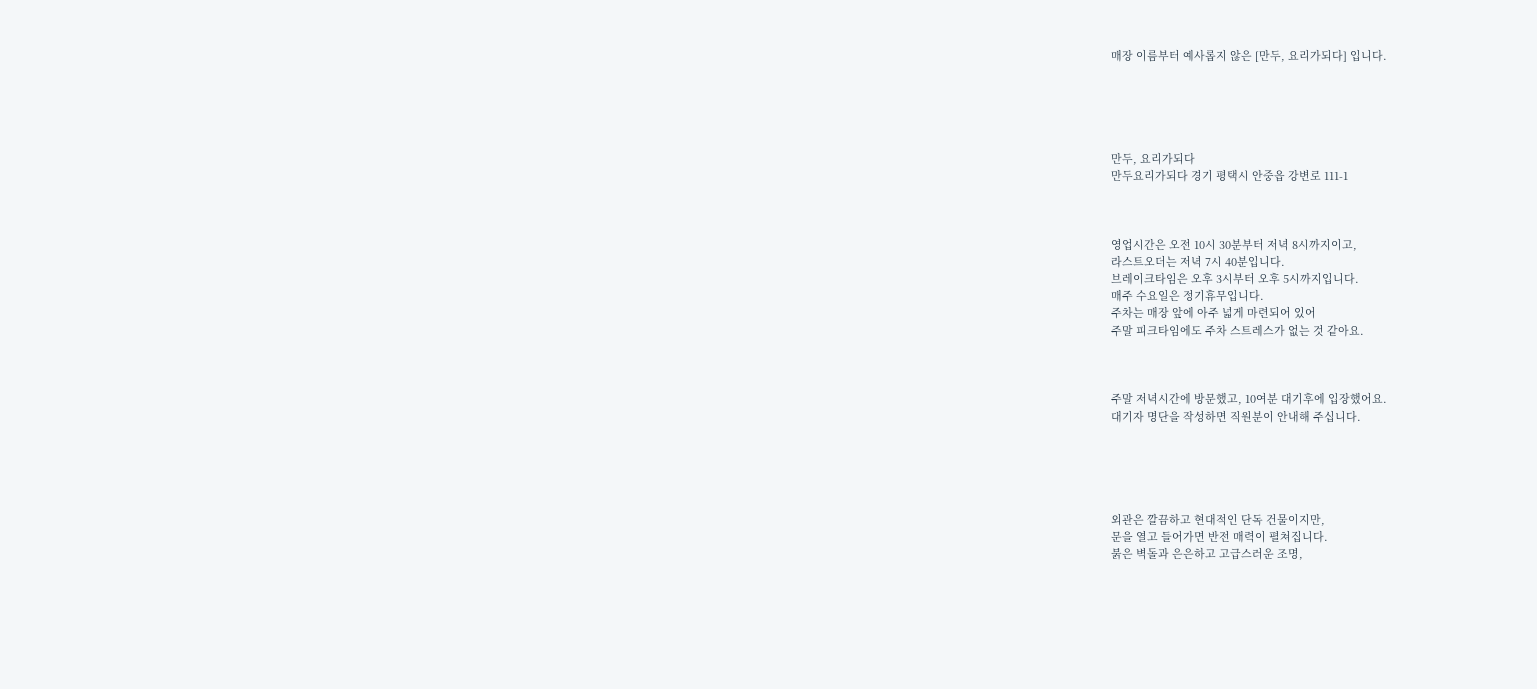매장 이름부터 예사롭지 않은 [만두, 요리가되다] 입니다.





만두, 요리가되다
만두요리가되다 경기 평택시 안중읍 강변로 111-1



영업시간은 오전 10시 30분부터 저녁 8시까지이고,
라스트오더는 저녁 7시 40분입니다.
브레이크타임은 오후 3시부터 오후 5시까지입니다.
매주 수요일은 정기휴무입니다.
주차는 매장 앞에 아주 넓게 마련되어 있어
주말 피크타임에도 주차 스트레스가 없는 것 같아요.



주말 저녁시간에 방문했고, 10여분 대기후에 입장했어요.
대기자 명단을 작성하면 직원분이 안내해 주십니다.





외관은 깔끔하고 현대적인 단독 건물이지만,
문을 열고 들어가면 반전 매력이 펼쳐집니다.
붉은 벽돌과 은은하고 고급스러운 조명,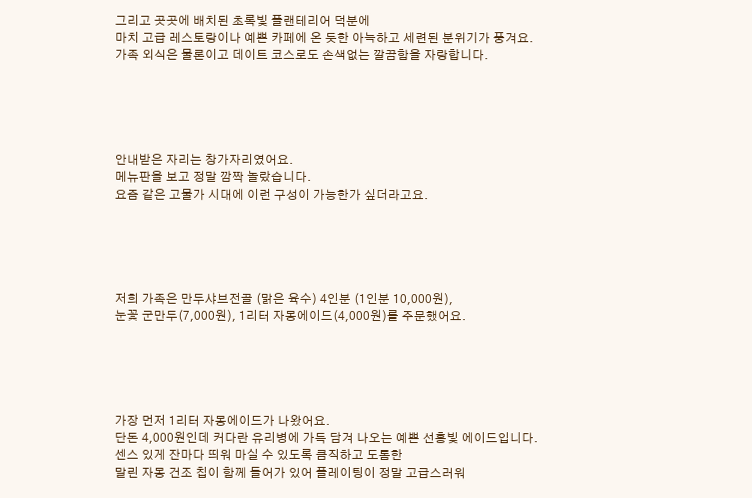그리고 곳곳에 배치된 초록빛 플랜테리어 덕분에
마치 고급 레스토랑이나 예쁜 카페에 온 듯한 아늑하고 세련된 분위기가 풍겨요.
가족 외식은 물론이고 데이트 코스로도 손색없는 깔끔함을 자랑합니다.





안내받은 자리는 창가자리였어요.
메뉴판을 보고 정말 깜짝 놀랐습니다.
요즘 같은 고물가 시대에 이런 구성이 가능한가 싶더라고요.





저희 가족은 만두샤브전골 (맑은 육수) 4인분 (1인분 10,000원),
눈꽃 군만두(7,000원), 1리터 자몽에이드(4,000원)를 주문했어요.





가장 먼저 1리터 자몽에이드가 나왔어요.
단돈 4,000원인데 커다란 유리병에 가득 담겨 나오는 예쁜 선홍빛 에이드입니다.
센스 있게 잔마다 띄워 마실 수 있도록 큼직하고 도톰한
말린 자몽 건조 칩이 함께 들어가 있어 플레이팅이 정말 고급스러워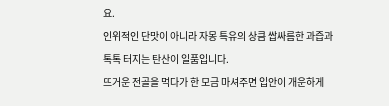요.
인위적인 단맛이 아니라 자몽 특유의 상큼 쌉싸름한 과즙과
톡톡 터지는 탄산이 일품입니다.
뜨거운 전골을 먹다가 한 모금 마셔주면 입안이 개운하게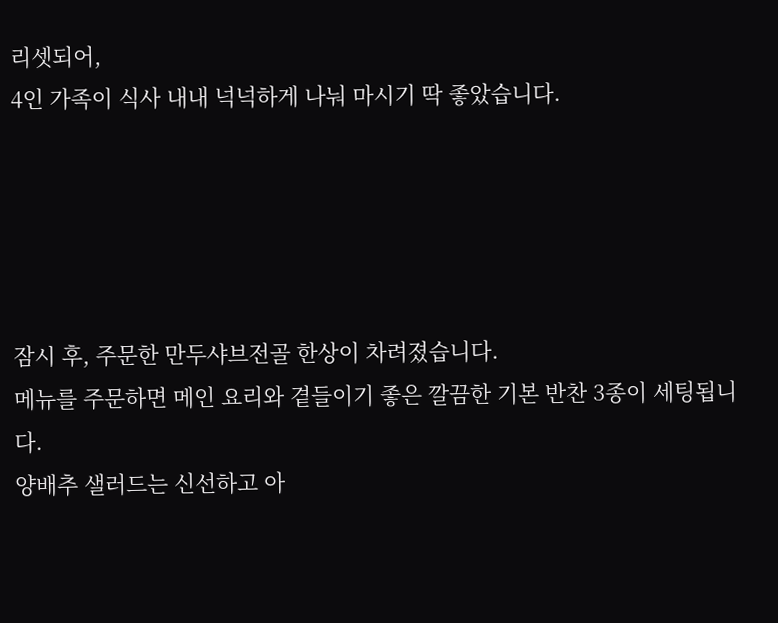리셋되어,
4인 가족이 식사 내내 넉넉하게 나눠 마시기 딱 좋았습니다.





잠시 후, 주문한 만두샤브전골 한상이 차려졌습니다.
메뉴를 주문하면 메인 요리와 곁들이기 좋은 깔끔한 기본 반찬 3종이 세팅됩니다.
양배추 샐러드는 신선하고 아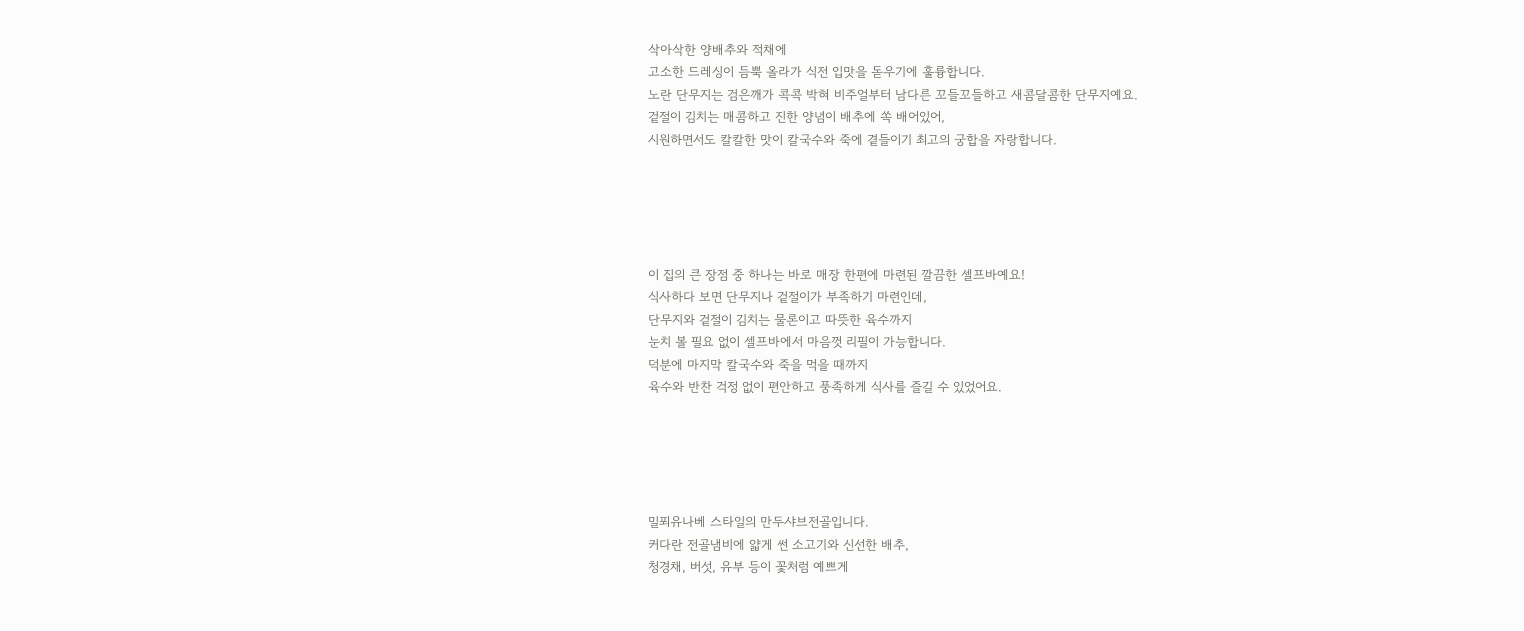삭아삭한 양배추와 적채에
고소한 드레싱이 듬뿍 올라가 식전 입맛을 돋우기에 훌륭합니다.
노란 단무지는 검은깨가 콕콕 박혀 비주얼부터 남다른 꼬들꼬들하고 새콤달콤한 단무지예요.
겉절이 김치는 매콤하고 진한 양념이 배추에 쏙 배어있어,
시원하면서도 칼칼한 맛이 칼국수와 죽에 곁들이기 최고의 궁합을 자랑합니다.





이 집의 큰 장점 중 하나는 바로 매장 한편에 마련된 깔끔한 셀프바예요!
식사하다 보면 단무지나 겉절이가 부족하기 마련인데,
단무지와 겉절이 김치는 물론이고 따뜻한 육수까지
눈치 볼 필요 없이 셀프바에서 마음껏 리필이 가능합니다.
덕분에 마지막 칼국수와 죽을 먹을 때까지
육수와 반찬 걱정 없이 편안하고 풍족하게 식사를 즐길 수 있었어요.





밀푀유나베 스타일의 만두샤브전골입니다.
커다란 전골냄비에 얇게 썬 소고기와 신선한 배추,
청경채, 버섯, 유부 등이 꽃처럼 예쁘게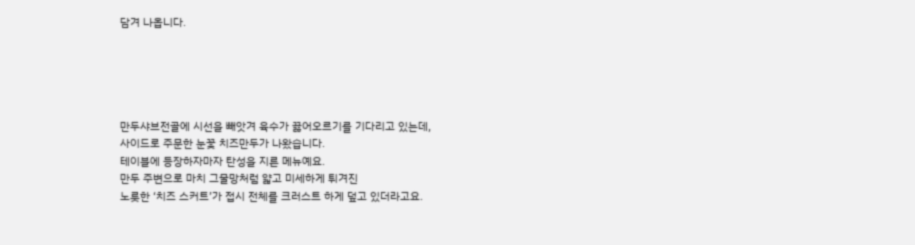담겨 나옵니다.





만두샤브전골에 시선을 빼앗겨 육수가 끓어오르기를 기다리고 있는데,
사이드로 주문한 눈꽃 치즈만두가 나왔습니다.
테이블에 등장하자마자 탄성을 지른 메뉴예요.
만두 주변으로 마치 그물망처럼 얇고 미세하게 튀겨진
노릇한 ‘치즈 스커트’가 접시 전체를 크러스트 하게 덮고 있더라고요.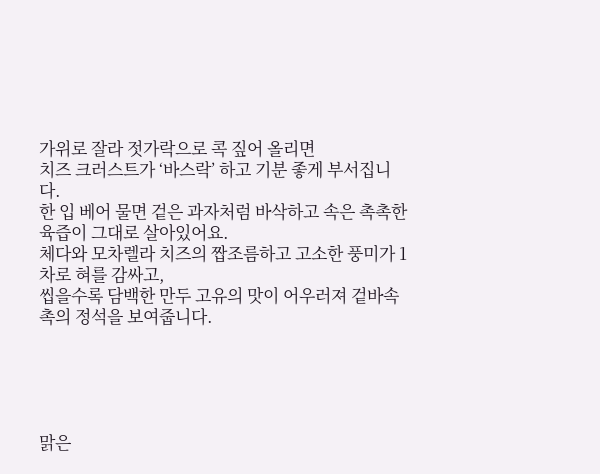가위로 잘라 젓가락으로 콕 짚어 올리면
치즈 크러스트가 ‘바스락’ 하고 기분 좋게 부서집니다.
한 입 베어 물면 겉은 과자처럼 바삭하고 속은 촉촉한 육즙이 그대로 살아있어요.
체다와 모차렐라 치즈의 짭조름하고 고소한 풍미가 1차로 혀를 감싸고,
씹을수록 담백한 만두 고유의 맛이 어우러져 겉바속촉의 정석을 보여줍니다.





맑은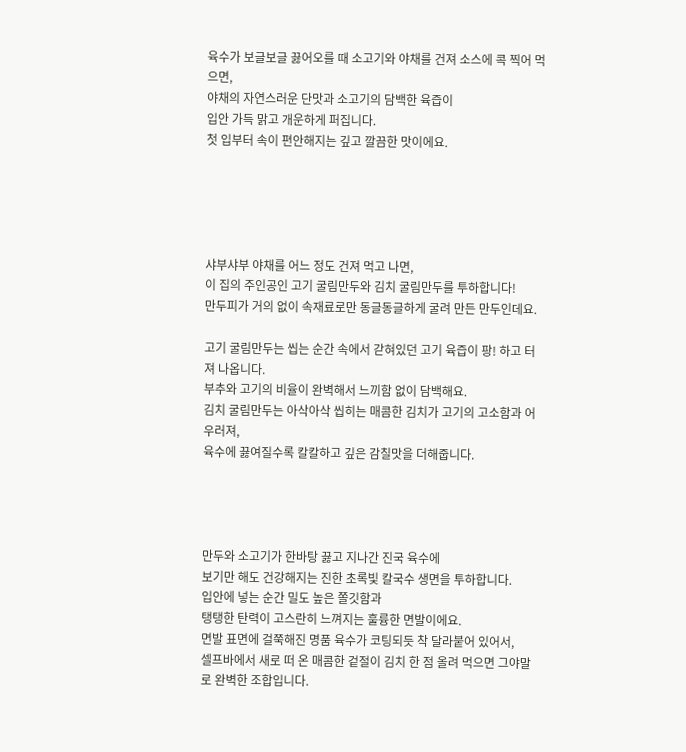육수가 보글보글 끓어오를 때 소고기와 야채를 건져 소스에 콕 찍어 먹으면,
야채의 자연스러운 단맛과 소고기의 담백한 육즙이
입안 가득 맑고 개운하게 퍼집니다.
첫 입부터 속이 편안해지는 깊고 깔끔한 맛이에요.





샤부샤부 야채를 어느 정도 건져 먹고 나면,
이 집의 주인공인 고기 굴림만두와 김치 굴림만두를 투하합니다!
만두피가 거의 없이 속재료로만 동글동글하게 굴려 만든 만두인데요.

고기 굴림만두는 씹는 순간 속에서 갇혀있던 고기 육즙이 팡! 하고 터져 나옵니다.
부추와 고기의 비율이 완벽해서 느끼함 없이 담백해요.
김치 굴림만두는 아삭아삭 씹히는 매콤한 김치가 고기의 고소함과 어우러져,
육수에 끓여질수록 칼칼하고 깊은 감칠맛을 더해줍니다.




만두와 소고기가 한바탕 끓고 지나간 진국 육수에
보기만 해도 건강해지는 진한 초록빛 칼국수 생면을 투하합니다.
입안에 넣는 순간 밀도 높은 쫄깃함과
탱탱한 탄력이 고스란히 느껴지는 훌륭한 면발이에요.
면발 표면에 걸쭉해진 명품 육수가 코팅되듯 착 달라붙어 있어서,
셀프바에서 새로 떠 온 매콤한 겉절이 김치 한 점 올려 먹으면 그야말로 완벽한 조합입니다.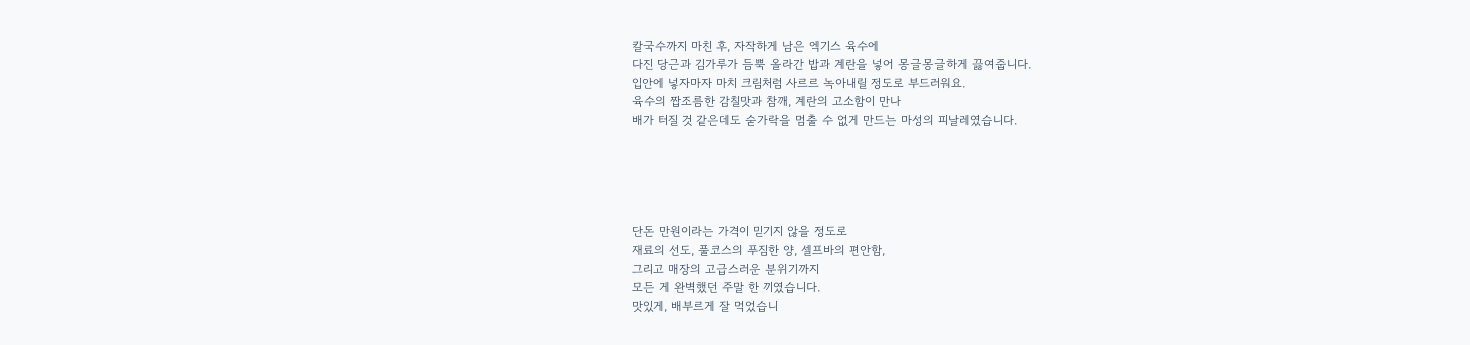칼국수까지 마친 후, 자작하게 남은 엑기스 육수에
다진 당근과 김가루가 듬뿍 올라간 밥과 계란을 넣어 몽글몽글하게 끓여줍니다.
입안에 넣자마자 마치 크림처럼 사르르 녹아내릴 정도로 부드러워요.
육수의 짭조름한 감칠맛과 참깨, 계란의 고소함이 만나
배가 터질 것 같은데도 숟가락을 멈출 수 없게 만드는 마성의 피날레였습니다.





단돈 만원이라는 가격이 믿기지 않을 정도로
재료의 선도, 풀코스의 푸짐한 양, 셀프바의 편안함,
그리고 매장의 고급스러운 분위기까지
모든 게 완벽했던 주말 한 끼였습니다.
맛있게, 배부르게 잘 먹었습니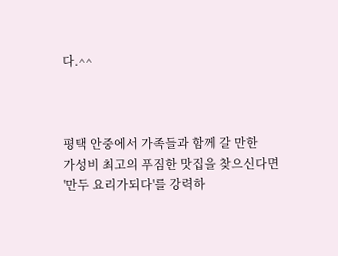다.^^



평택 안중에서 가족들과 함께 갈 만한
가성비 최고의 푸짐한 맛집을 찾으신다면
'만두 요리가되다'를 강력하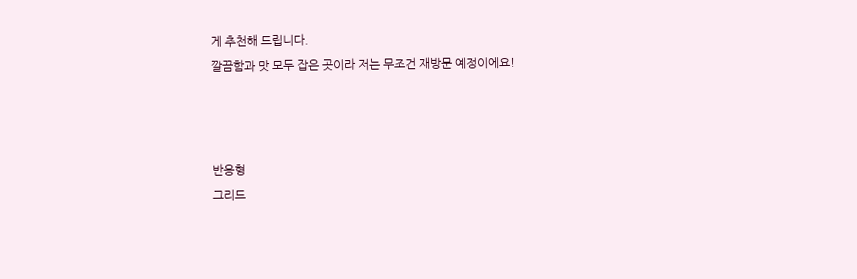게 추천해 드립니다.
깔끔함과 맛 모두 잡은 곳이라 저는 무조건 재방문 예정이에요!



반응형
그리드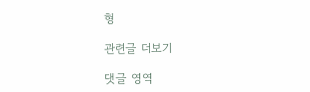형

관련글 더보기

댓글 영역